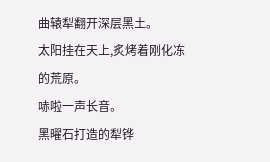曲辕犁翻开深层黑土。
太阳挂在天上,炙烤着刚化冻的荒原。
哧啦一声长音。
黑曜石打造的犁铧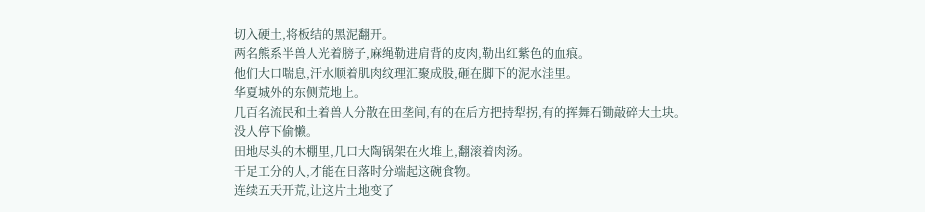切入硬土,将板结的黑泥翻开。
两名熊系半兽人光着膀子,麻绳勒进肩背的皮肉,勒出红紫色的血痕。
他们大口喘息,汗水顺着肌肉纹理汇聚成股,砸在脚下的泥水洼里。
华夏城外的东侧荒地上。
几百名流民和土着兽人分散在田垄间,有的在后方把持犁拐,有的挥舞石锄敲碎大土块。
没人停下偷懒。
田地尽头的木棚里,几口大陶锅架在火堆上,翻滚着肉汤。
干足工分的人,才能在日落时分端起这碗食物。
连续五天开荒,让这片土地变了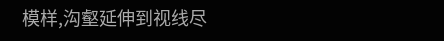模样,沟壑延伸到视线尽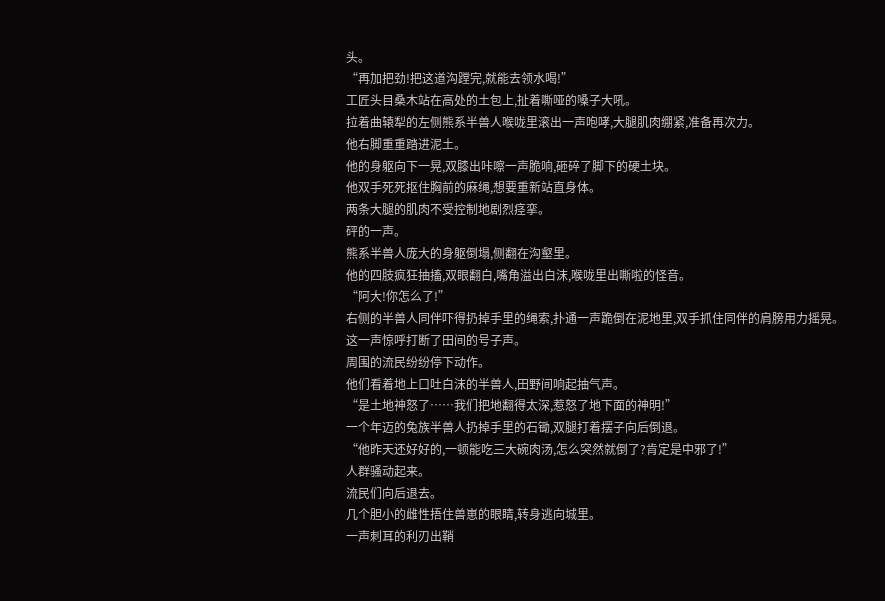头。
“再加把劲!把这道沟蹚完,就能去领水喝!”
工匠头目桑木站在高处的土包上,扯着嘶哑的嗓子大吼。
拉着曲辕犁的左侧熊系半兽人喉咙里滚出一声咆哮,大腿肌肉绷紧,准备再次力。
他右脚重重踏进泥土。
他的身躯向下一晃,双膝出咔嚓一声脆响,砸碎了脚下的硬土块。
他双手死死抠住胸前的麻绳,想要重新站直身体。
两条大腿的肌肉不受控制地剧烈痉挛。
砰的一声。
熊系半兽人庞大的身躯倒塌,侧翻在沟壑里。
他的四肢疯狂抽搐,双眼翻白,嘴角溢出白沫,喉咙里出嘶啦的怪音。
“阿大!你怎么了!”
右侧的半兽人同伴吓得扔掉手里的绳索,扑通一声跪倒在泥地里,双手抓住同伴的肩膀用力摇晃。
这一声惊呼打断了田间的号子声。
周围的流民纷纷停下动作。
他们看着地上口吐白沫的半兽人,田野间响起抽气声。
“是土地神怒了……我们把地翻得太深,惹怒了地下面的神明!”
一个年迈的兔族半兽人扔掉手里的石锄,双腿打着摆子向后倒退。
“他昨天还好好的,一顿能吃三大碗肉汤,怎么突然就倒了?肯定是中邪了!”
人群骚动起来。
流民们向后退去。
几个胆小的雌性捂住兽崽的眼睛,转身逃向城里。
一声刺耳的利刃出鞘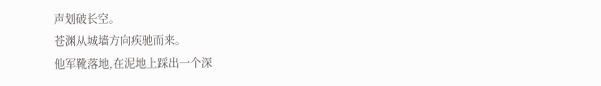声划破长空。
苍渊从城墙方向疾驰而来。
他军靴落地,在泥地上踩出一个深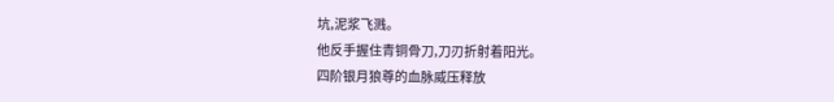坑,泥浆飞溅。
他反手握住青铜骨刀,刀刃折射着阳光。
四阶银月狼尊的血脉威压释放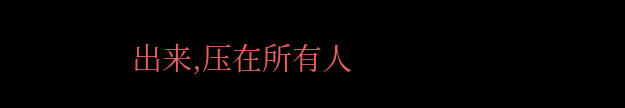出来,压在所有人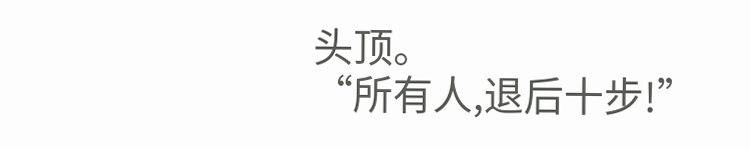头顶。
“所有人,退后十步!”